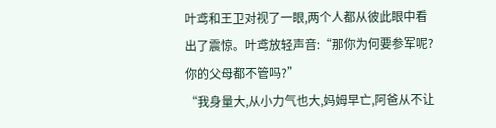叶鸢和王卫对视了一眼,两个人都从彼此眼中看出了震惊。叶鸢放轻声音:“那你为何要参军呢?你的父母都不管吗?”
“我身量大,从小力气也大,妈姆早亡,阿爸从不让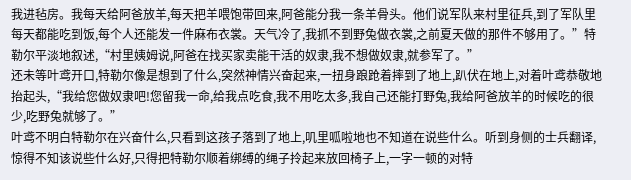我进毡房。我每天给阿爸放羊,每天把羊喂饱带回来,阿爸能分我一条羊骨头。他们说军队来村里征兵,到了军队里每天都能吃到饭,每个人还能发一件麻布衣裳。天气冷了,我抓不到野兔做衣裳,之前夏天做的那件不够用了。”特勒尔平淡地叙述,“村里姨姆说,阿爸在找买家卖能干活的奴隶,我不想做奴隶,就参军了。”
还未等叶鸢开口,特勒尔像是想到了什么,突然神情兴奋起来,一扭身踉跄着摔到了地上,趴伏在地上,对着叶鸢恭敬地抬起头,“我给您做奴隶吧!您留我一命,给我点吃食,我不用吃太多,我自己还能打野兔,我给阿爸放羊的时候吃的很少,吃野兔就够了。”
叶鸢不明白特勒尔在兴奋什么,只看到这孩子落到了地上,叽里呱啦地也不知道在说些什么。听到身侧的士兵翻译,惊得不知该说些什么好,只得把特勒尔顺着绑缚的绳子拎起来放回椅子上,一字一顿的对特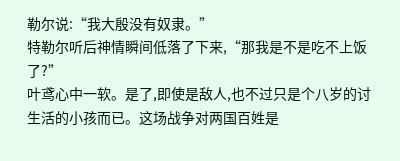勒尔说:“我大殷没有奴隶。”
特勒尔听后神情瞬间低落了下来,“那我是不是吃不上饭了?”
叶鸢心中一软。是了,即使是敌人,也不过只是个八岁的讨生活的小孩而已。这场战争对两国百姓是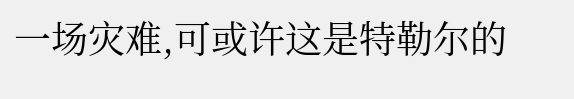一场灾难,可或许这是特勒尔的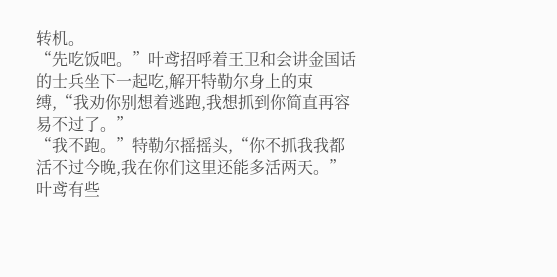转机。
“先吃饭吧。”叶鸢招呼着王卫和会讲金国话的士兵坐下一起吃,解开特勒尔身上的束缚,“我劝你别想着逃跑,我想抓到你简直再容易不过了。”
“我不跑。”特勒尔摇摇头,“你不抓我我都活不过今晚,我在你们这里还能多活两天。”
叶鸢有些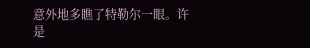意外地多瞧了特勒尔一眼。许是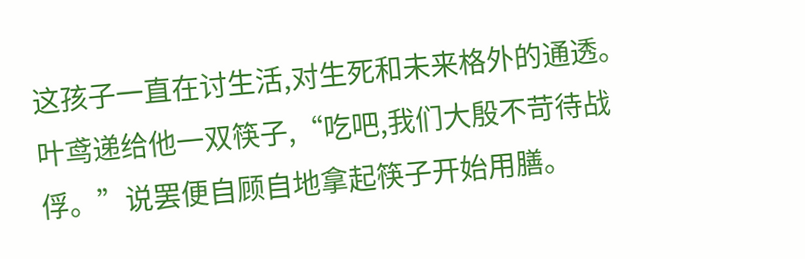这孩子一直在讨生活,对生死和未来格外的通透。
叶鸢递给他一双筷子,“吃吧,我们大殷不苛待战俘。”说罢便自顾自地拿起筷子开始用膳。